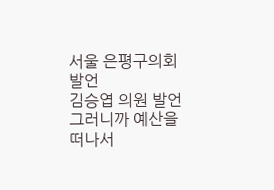서울 은평구의회 발언
김승엽 의원 발언
그러니까 예산을 떠나서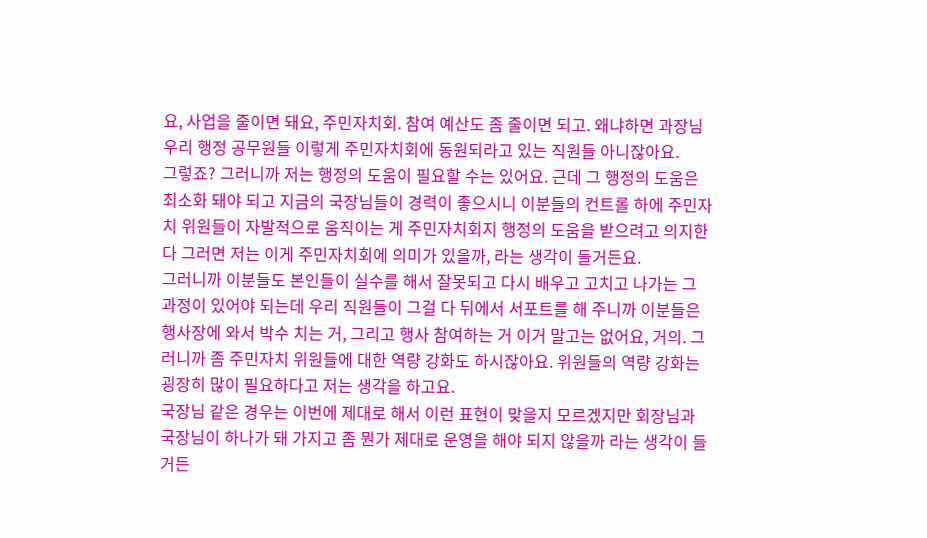요, 사업을 줄이면 돼요, 주민자치회. 참여 예산도 좀 줄이면 되고. 왜냐하면 과장님 우리 행정 공무원들 이렇게 주민자치회에 동원되라고 있는 직원들 아니잖아요.
그렇죠? 그러니까 저는 행정의 도움이 필요할 수는 있어요. 근데 그 행정의 도움은 최소화 돼야 되고 지금의 국장님들이 경력이 좋으시니 이분들의 컨트롤 하에 주민자치 위원들이 자발적으로 움직이는 게 주민자치회지 행정의 도움을 받으려고 의지한다 그러면 저는 이게 주민자치회에 의미가 있을까, 라는 생각이 들거든요.
그러니까 이분들도 본인들이 실수를 해서 잘못되고 다시 배우고 고치고 나가는 그 과정이 있어야 되는데 우리 직원들이 그걸 다 뒤에서 서포트를 해 주니까 이분들은 행사장에 와서 박수 치는 거, 그리고 행사 참여하는 거 이거 말고는 없어요, 거의. 그러니까 좀 주민자치 위원들에 대한 역량 강화도 하시잖아요. 위원들의 역량 강화는 굉장히 많이 필요하다고 저는 생각을 하고요.
국장님 같은 경우는 이번에 제대로 해서 이런 표현이 맞을지 모르겠지만 회장님과 국장님이 하나가 돼 가지고 좀 뭔가 제대로 운영을 해야 되지 않을까 라는 생각이 들거든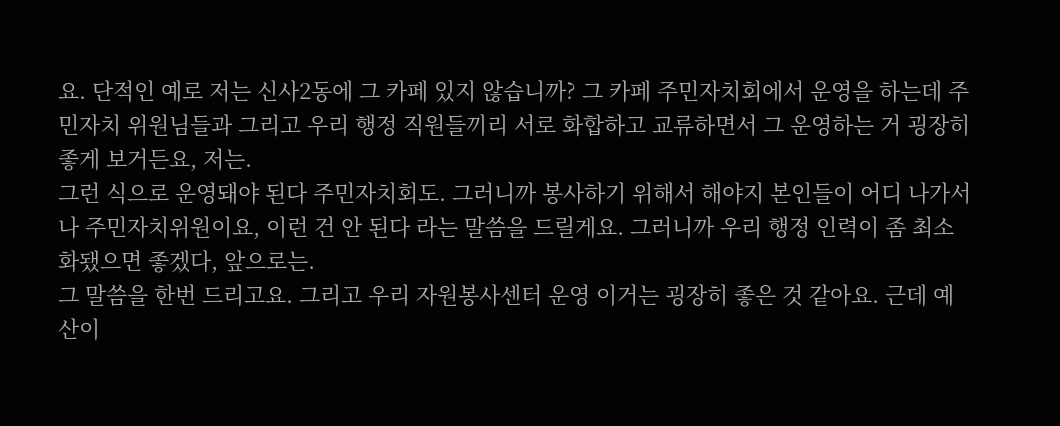요. 단적인 예로 저는 신사2동에 그 카페 있지 않습니까? 그 카페 주민자치회에서 운영을 하는데 주민자치 위원님들과 그리고 우리 행정 직원들끼리 서로 화합하고 교류하면서 그 운영하는 거 굉장히 좋게 보거든요, 저는.
그런 식으로 운영돼야 된다 주민자치회도. 그러니까 봉사하기 위해서 해야지 본인들이 어디 나가서 나 주민자치위원이요, 이런 건 안 된다 라는 말씀을 드릴게요. 그러니까 우리 행정 인력이 좀 최소화됐으면 좋겠다, 앞으로는.
그 말씀을 한번 드리고요. 그리고 우리 자원봉사센터 운영 이거는 굉장히 좋은 것 같아요. 근데 예산이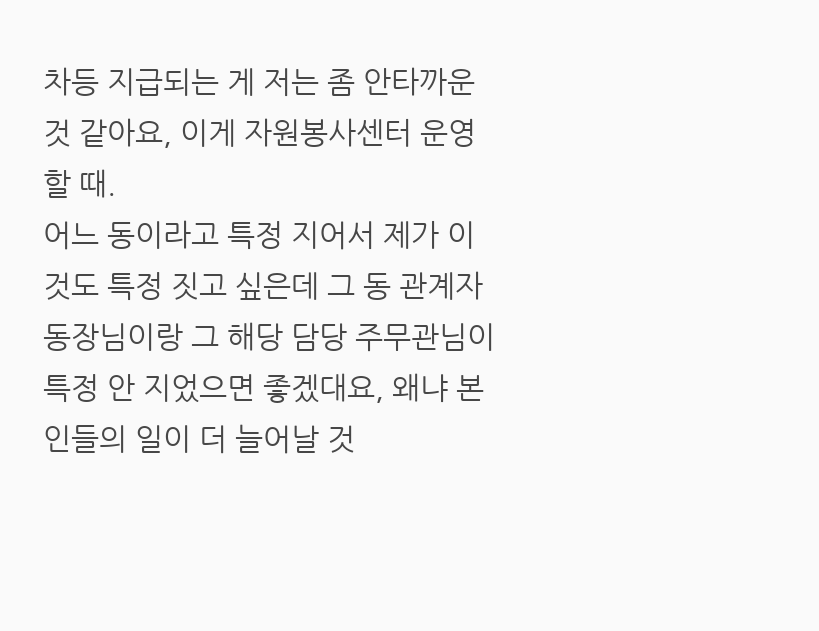차등 지급되는 게 저는 좀 안타까운 것 같아요, 이게 자원봉사센터 운영할 때.
어느 동이라고 특정 지어서 제가 이것도 특정 짓고 싶은데 그 동 관계자 동장님이랑 그 해당 담당 주무관님이 특정 안 지었으면 좋겠대요, 왜냐 본인들의 일이 더 늘어날 것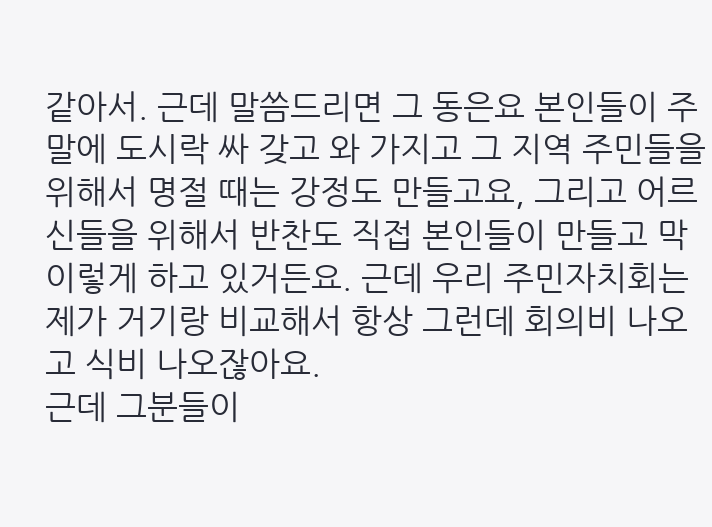같아서. 근데 말씀드리면 그 동은요 본인들이 주말에 도시락 싸 갖고 와 가지고 그 지역 주민들을 위해서 명절 때는 강정도 만들고요, 그리고 어르신들을 위해서 반찬도 직접 본인들이 만들고 막 이렇게 하고 있거든요. 근데 우리 주민자치회는 제가 거기랑 비교해서 항상 그런데 회의비 나오고 식비 나오잖아요.
근데 그분들이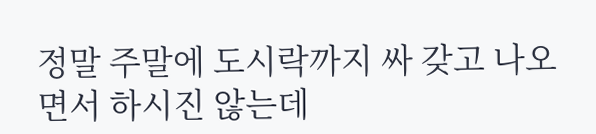정말 주말에 도시락까지 싸 갖고 나오면서 하시진 않는데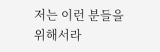저는 이런 분들을 위해서라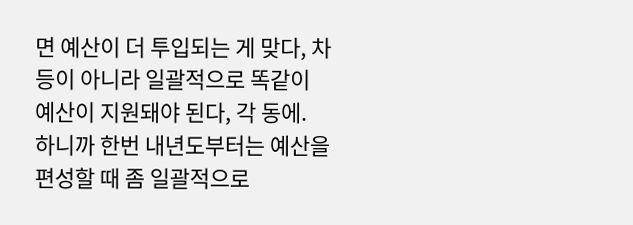면 예산이 더 투입되는 게 맞다, 차등이 아니라 일괄적으로 똑같이 예산이 지원돼야 된다, 각 동에. 하니까 한번 내년도부터는 예산을 편성할 때 좀 일괄적으로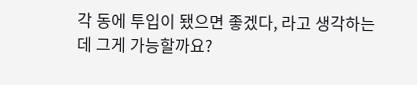각 동에 투입이 됐으면 좋겠다, 라고 생각하는데 그게 가능할까요?